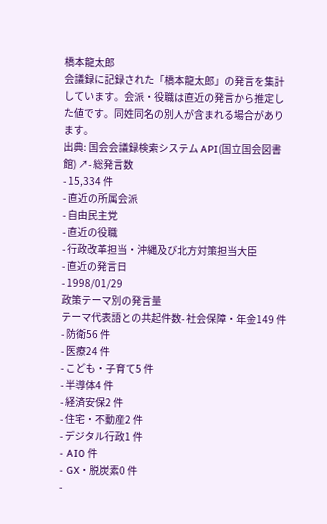橋本龍太郎
会議録に記録された「橋本龍太郎」の発言を集計しています。会派・役職は直近の発言から推定した値です。同姓同名の別人が含まれる場合があります。
出典: 国会会議録検索システム API(国立国会図書館) ↗- 総発言数
- 15,334 件
- 直近の所属会派
- 自由民主党
- 直近の役職
- 行政改革担当・沖縄及び北方対策担当大臣
- 直近の発言日
- 1998/01/29
政策テーマ別の発言量
テーマ代表語との共起件数- 社会保障・年金149 件
- 防衛56 件
- 医療24 件
- こども・子育て5 件
- 半導体4 件
- 経済安保2 件
- 住宅・不動産2 件
- デジタル行政1 件
- AI0 件
- GX・脱炭素0 件
-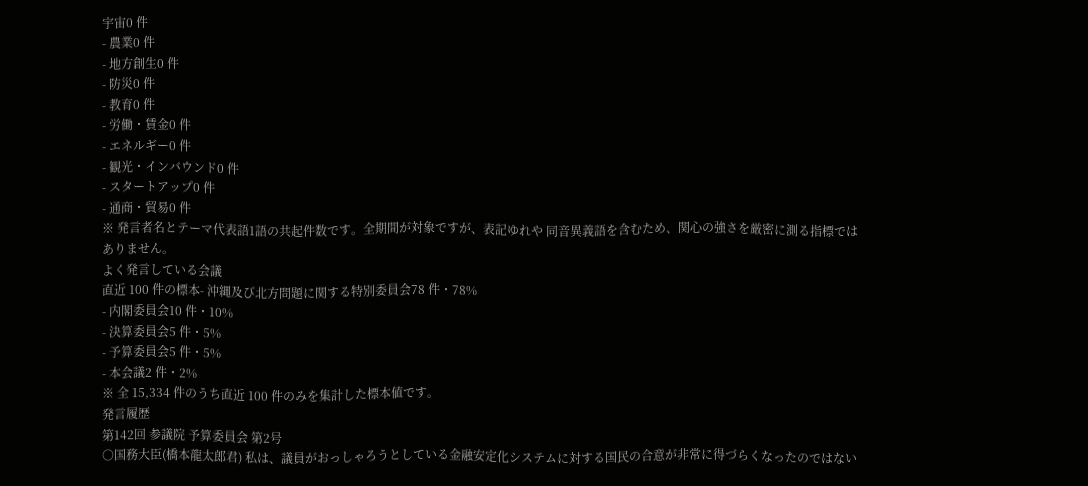宇宙0 件
- 農業0 件
- 地方創生0 件
- 防災0 件
- 教育0 件
- 労働・賃金0 件
- エネルギー0 件
- 観光・インバウンド0 件
- スタートアップ0 件
- 通商・貿易0 件
※ 発言者名とテーマ代表語1語の共起件数です。全期間が対象ですが、表記ゆれや 同音異義語を含むため、関心の強さを厳密に測る指標ではありません。
よく発言している会議
直近 100 件の標本- 沖縄及び北方問題に関する特別委員会78 件・78%
- 内閣委員会10 件・10%
- 決算委員会5 件・5%
- 予算委員会5 件・5%
- 本会議2 件・2%
※ 全 15,334 件のうち直近 100 件のみを集計した標本値です。
発言履歴
第142回 参議院 予算委員会 第2号
○国務大臣(橋本龍太郎君) 私は、議員がおっしゃろうとしている金融安定化システムに対する国民の合意が非常に得づらくなったのではない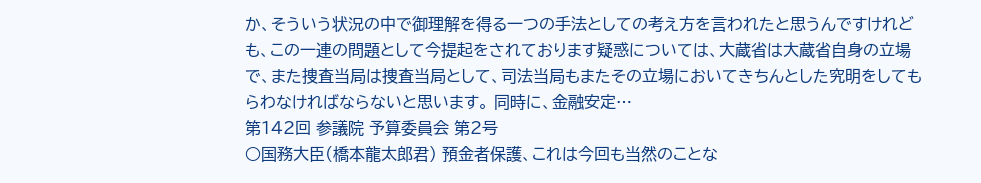か、そういう状況の中で御理解を得る一つの手法としての考え方を言われたと思うんですけれども、この一連の問題として今提起をされております疑惑については、大蔵省は大蔵省自身の立場で、また捜査当局は捜査当局として、司法当局もまたその立場においてきちんとした究明をしてもらわなければならないと思います。 同時に、金融安定…
第142回 参議院 予算委員会 第2号
○国務大臣(橋本龍太郎君) 預金者保護、これは今回も当然のことな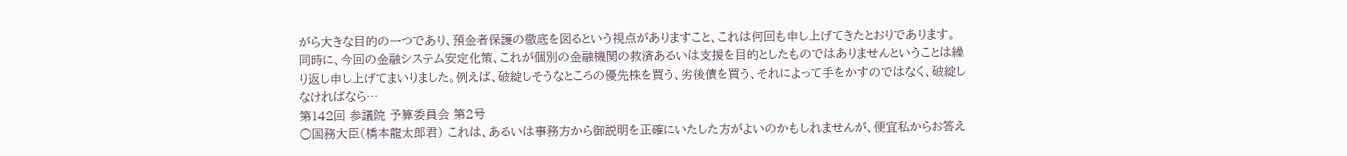がら大きな目的の一つであり、預金者保護の徹底を図るという視点がありますこと、これは何回も申し上げてきたとおりであります。 同時に、今回の金融システム安定化策、これが個別の金融機関の救済あるいは支援を目的としたものではありませんということは繰り返し申し上げてまいりました。例えば、破綻しそうなところの優先株を買う、劣後債を買う、それによって手をかすのではなく、破綻しなければなら…
第142回 参議院 予算委員会 第2号
○国務大臣(橋本龍太郎君) これは、あるいは事務方から御説明を正確にいたした方がよいのかもしれませんが、便宜私からお答え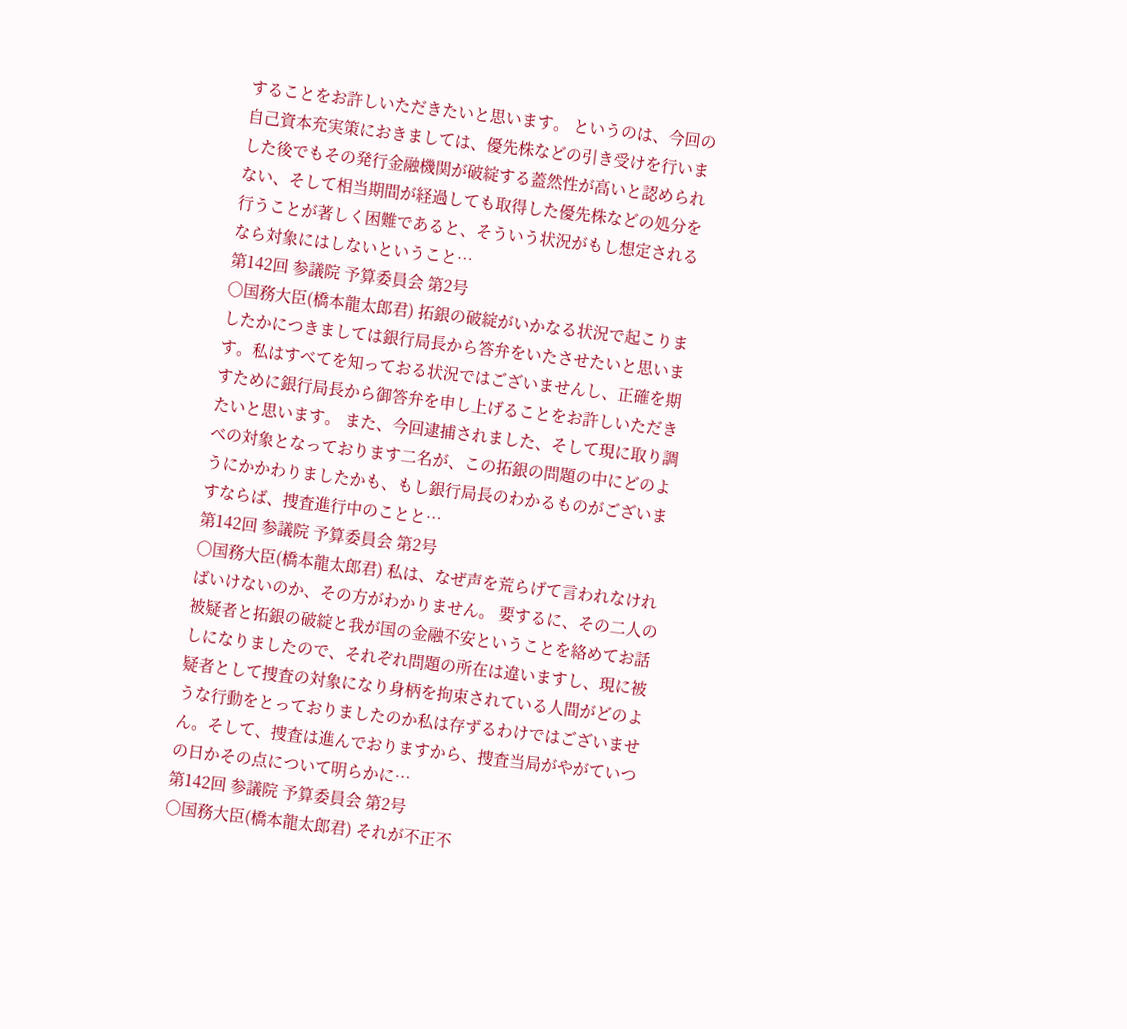することをお許しいただきたいと思います。 というのは、今回の自己資本充実策におきましては、優先株などの引き受けを行いました後でもその発行金融機関が破綻する蓋然性が高いと認められない、そして相当期間が経過しても取得した優先株などの処分を行うことが著しく困難であると、そういう状況がもし想定されるなら対象にはしないということ…
第142回 参議院 予算委員会 第2号
○国務大臣(橋本龍太郎君) 拓銀の破綻がいかなる状況で起こりましたかにつきましては銀行局長から答弁をいたさせたいと思います。私はすべてを知っておる状況ではございませんし、正確を期すために銀行局長から御答弁を申し上げることをお許しいただきたいと思います。 また、今回逮捕されました、そして現に取り調べの対象となっております二名が、この拓銀の問題の中にどのようにかかわりましたかも、もし銀行局長のわかるものがございますならば、捜査進行中のことと…
第142回 参議院 予算委員会 第2号
○国務大臣(橋本龍太郎君) 私は、なぜ声を荒らげて言われなければいけないのか、その方がわかりません。 要するに、その二人の被疑者と拓銀の破綻と我が国の金融不安ということを絡めてお話しになりましたので、それぞれ問題の所在は違いますし、現に被疑者として捜査の対象になり身柄を拘束されている人間がどのような行動をとっておりましたのか私は存ずるわけではございません。そして、捜査は進んでおりますから、捜査当局がやがていつの日かその点について明らかに…
第142回 参議院 予算委員会 第2号
○国務大臣(橋本龍太郎君) それが不正不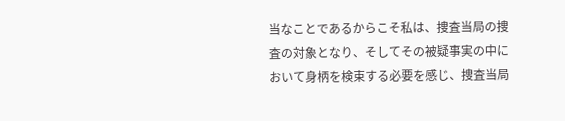当なことであるからこそ私は、捜査当局の捜査の対象となり、そしてその被疑事実の中において身柄を検束する必要を感じ、捜査当局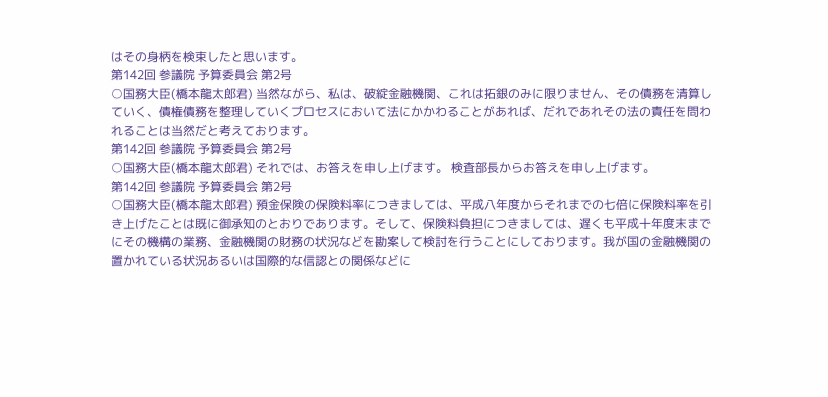はその身柄を検束したと思います。
第142回 参議院 予算委員会 第2号
○国務大臣(橋本龍太郎君) 当然ながら、私は、破綻金融機関、これは拓銀のみに限りません、その債務を清算していく、債権債務を整理していくプロセスにおいて法にかかわることがあれば、だれであれその法の責任を問われることは当然だと考えております。
第142回 参議院 予算委員会 第2号
○国務大臣(橋本龍太郎君) それでは、お答えを申し上げます。 検査部長からお答えを申し上げます。
第142回 参議院 予算委員会 第2号
○国務大臣(橋本龍太郎君) 預金保険の保険料率につきましては、平成八年度からそれまでの七倍に保険料率を引き上げたことは既に御承知のとおりであります。そして、保険料負担につきましては、遅くも平成十年度末までにその機構の業務、金融機関の財務の状況などを勘案して検討を行うことにしております。我が国の金融機関の置かれている状況あるいは国際的な信認との関係などに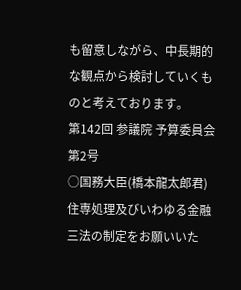も留意しながら、中長期的な観点から検討していくものと考えております。
第142回 参議院 予算委員会 第2号
○国務大臣(橋本龍太郎君) 住専処理及びいわゆる金融三法の制定をお願いいた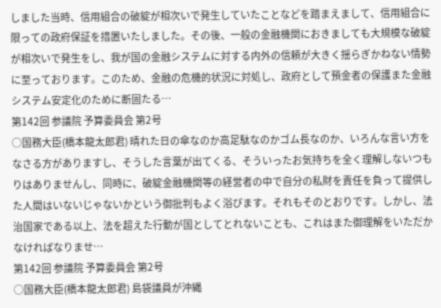しました当時、信用組合の破綻が相次いで発生していたことなどを踏まえまして、信用組合に限っての政府保証を措置いたしました。その後、一般の金融機関におきましても大規模な破綻が相次いで発生をし、我が国の金融システムに対する内外の信頼が大きく揺らぎかねない情勢に至っております。このため、金融の危機的状況に対処し、政府として預金者の保護また金融システム安定化のために断固たる…
第142回 参議院 予算委員会 第2号
○国務大臣(橋本龍太郎君) 晴れた日の傘なのか高足駄なのかゴム長なのか、いろんな言い方をなさる方がありますし、そうした言葉が出てくる、そういったお気持ちを全く理解しないつもりはありませんし、同時に、破綻金融機関等の経営者の中で自分の私財を責任を負って提供した人間はいないじゃないかという御批判もよく浴びます。それもそのとおりです。しかし、法治国家である以上、法を超えた行動が国としてとれないことも、これはまた御理解をいただかなければなりませ…
第142回 参議院 予算委員会 第2号
○国務大臣(橋本龍太郎君) 島袋議員が沖縄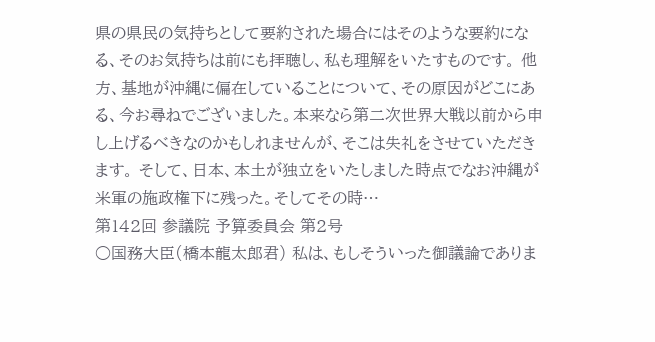県の県民の気持ちとして要約された場合にはそのような要約になる、そのお気持ちは前にも拝聴し、私も理解をいたすものです。 他方、基地が沖縄に偏在していることについて、その原因がどこにある、今お尋ねでございました。本来なら第二次世界大戦以前から申し上げるべきなのかもしれませんが、そこは失礼をさせていただきます。 そして、日本、本土が独立をいたしました時点でなお沖縄が米軍の施政権下に残った。そしてその時…
第142回 参議院 予算委員会 第2号
○国務大臣(橋本龍太郎君) 私は、もしそういった御議論でありま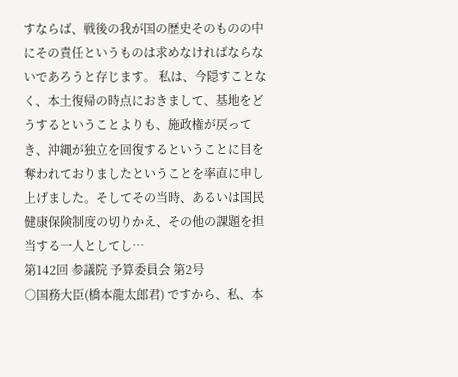すならば、戦後の我が国の歴史そのものの中にその責任というものは求めなければならないであろうと存じます。 私は、今隠すことなく、本土復帰の時点におきまして、基地をどうするということよりも、施政権が戻ってき、沖縄が独立を回復するということに目を奪われておりましたということを率直に申し上げました。そしてその当時、あるいは国民健康保険制度の切りかえ、その他の課題を担当する一人としてし…
第142回 参議院 予算委員会 第2号
○国務大臣(橋本龍太郎君) ですから、私、本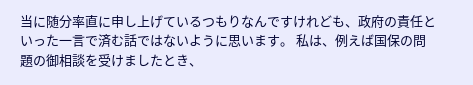当に随分率直に申し上げているつもりなんですけれども、政府の責任といった一言で済む話ではないように思います。 私は、例えば国保の問題の御相談を受けましたとき、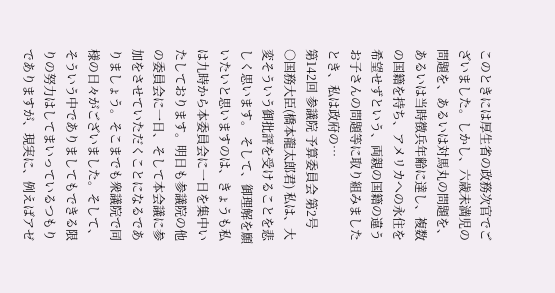このときには厚生省の政務次官でございました。しかし、六歳未満児の問題を、あるいは対馬丸の問題を、あるいは当時徴兵年齢に達し、複数の国籍を持ち、アメリカへの永住を希望せずという、両親の国籍の違うお子さんの問題等に取り組みましたとき、私は政府の…
第142回 参議院 予算委員会 第2号
○国務大臣(橋本龍太郎君) 私は、大変そういう御批評を受けることを悲しく思います。 そして、御理解を願いたいと思いますのは、きょうも私は九時から本委員会に一日を集中いたしております。明日も参議院の他の委員会に一日、そして本会議に参加をさせていただくことになるでありましょう。そこまでも衆議院で同様の日々がございました。そして、そういう中でありましてもできる限りの努力はしてまいっているつもりでありますが、現実に、例えばアゼ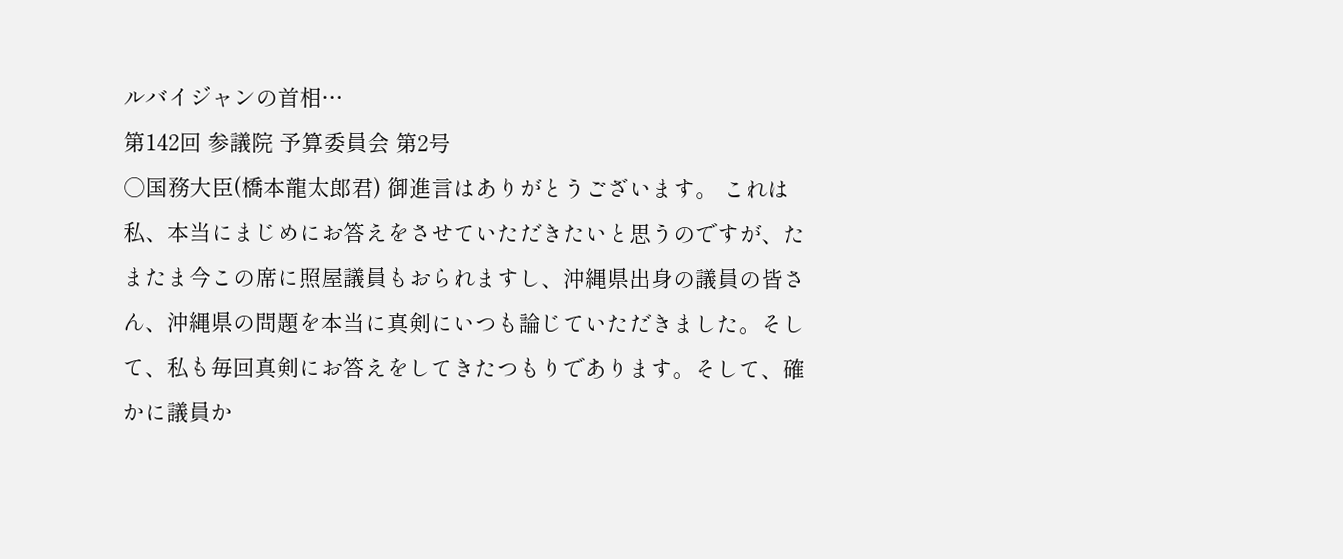ルバイジャンの首相…
第142回 参議院 予算委員会 第2号
○国務大臣(橋本龍太郎君) 御進言はありがとうございます。 これは私、本当にまじめにお答えをさせていただきたいと思うのですが、たまたま今この席に照屋議員もおられますし、沖縄県出身の議員の皆さん、沖縄県の問題を本当に真剣にいつも論じていただきました。そして、私も毎回真剣にお答えをしてきたつもりであります。そして、確かに議員か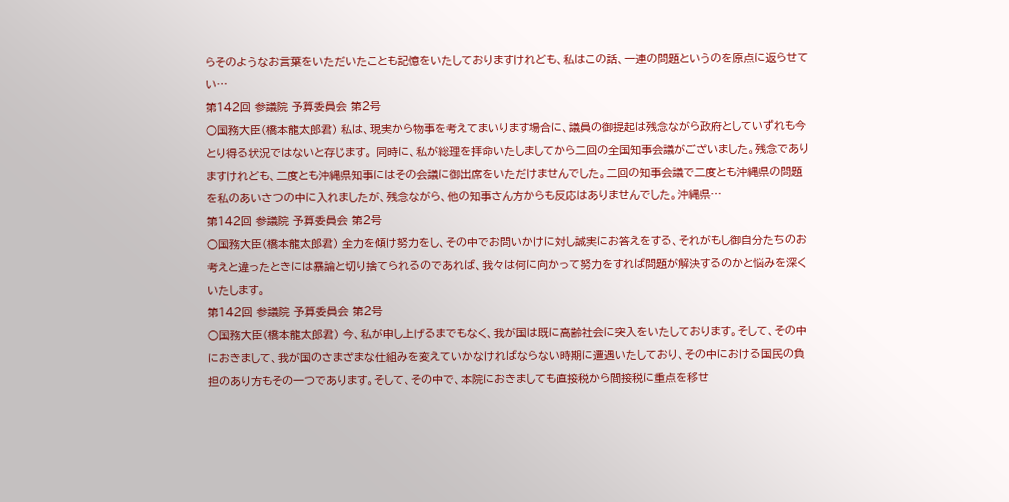らそのようなお言葉をいただいたことも記憶をいたしておりますけれども、私はこの話、一連の問題というのを原点に返らせてい…
第142回 参議院 予算委員会 第2号
○国務大臣(橋本龍太郎君) 私は、現実から物事を考えてまいります場合に、議員の御提起は残念ながら政府としていずれも今とり得る状況ではないと存じます。 同時に、私が総理を拝命いたしましてから二回の全国知事会議がございました。残念でありますけれども、二度とも沖縄県知事にはその会議に御出席をいただけませんでした。二回の知事会議で二度とも沖縄県の問題を私のあいさつの中に入れましたが、残念ながら、他の知事さん方からも反応はありませんでした。沖縄県…
第142回 参議院 予算委員会 第2号
○国務大臣(橋本龍太郎君) 全力を傾け努力をし、その中でお問いかけに対し誠実にお答えをする、それがもし御自分たちのお考えと違ったときには暴論と切り捨てられるのであれば、我々は何に向かって努力をすれば問題が解決するのかと悩みを深くいたします。
第142回 参議院 予算委員会 第2号
○国務大臣(橋本龍太郎君) 今、私が申し上げるまでもなく、我が国は既に高齢社会に突入をいたしております。そして、その中におきまして、我が国のさまざまな仕組みを変えていかなければならない時期に遭遇いたしており、その中における国民の負担のあり方もその一つであります。そして、その中で、本院におきましても直接税から間接税に重点を移せ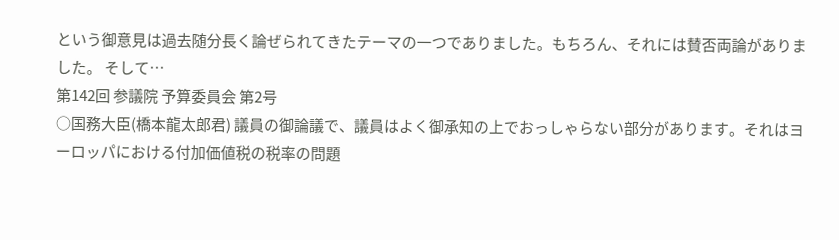という御意見は過去随分長く論ぜられてきたテーマの一つでありました。もちろん、それには賛否両論がありました。 そして…
第142回 参議院 予算委員会 第2号
○国務大臣(橋本龍太郎君) 議員の御論議で、議員はよく御承知の上でおっしゃらない部分があります。それはヨーロッパにおける付加価値税の税率の問題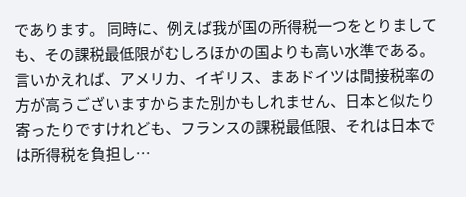であります。 同時に、例えば我が国の所得税一つをとりましても、その課税最低限がむしろほかの国よりも高い水準である。言いかえれば、アメリカ、イギリス、まあドイツは間接税率の方が高うございますからまた別かもしれません、日本と似たり寄ったりですけれども、フランスの課税最低限、それは日本では所得税を負担し…